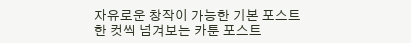자유로운 창작이 가능한 기본 포스트
한 컷씩 넘겨보는 카툰 포스트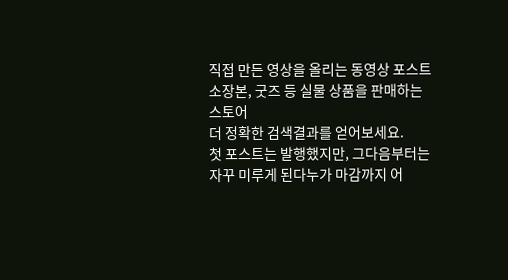직접 만든 영상을 올리는 동영상 포스트
소장본, 굿즈 등 실물 상품을 판매하는 스토어
더 정확한 검색결과를 얻어보세요.
첫 포스트는 발행했지만, 그다음부터는 자꾸 미루게 된다누가 마감까지 어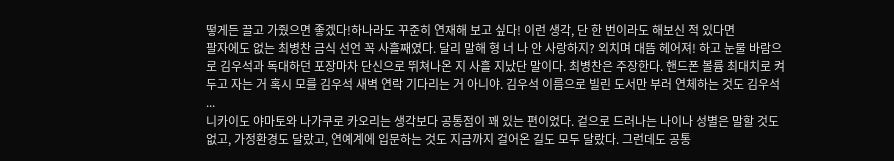떻게든 끌고 가줬으면 좋겠다!하나라도 꾸준히 연재해 보고 싶다! 이런 생각, 단 한 번이라도 해보신 적 있다면
팔자에도 없는 최병찬 금식 선언 꼭 사흘째였다. 달리 말해 형 너 나 안 사랑하지? 외치며 대뜸 헤어져! 하고 눈물 바람으로 김우석과 독대하던 포장마차 단신으로 뛰쳐나온 지 사흘 지났단 말이다. 최병찬은 주장한다. 핸드폰 볼륨 최대치로 켜두고 자는 거 혹시 모를 김우석 새벽 연락 기다리는 거 아니야. 김우석 이름으로 빌린 도서만 부러 연체하는 것도 김우석 ...
니카이도 야마토와 나가쿠로 카오리는 생각보다 공통점이 꽤 있는 편이었다. 겉으로 드러나는 나이나 성별은 말할 것도 없고, 가정환경도 달랐고, 연예계에 입문하는 것도 지금까지 걸어온 길도 모두 달랐다. 그런데도 공통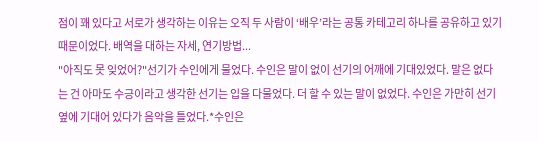점이 꽤 있다고 서로가 생각하는 이유는 오직 두 사람이 ‘배우’라는 공통 카테고리 하나를 공유하고 있기 때문이었다. 배역을 대하는 자세, 연기방법...
"아직도 못 잊었어?"선기가 수인에게 물었다. 수인은 말이 없이 선기의 어깨에 기대있었다. 말은 없다는 건 아마도 수긍이라고 생각한 선기는 입을 다물었다. 더 할 수 있는 말이 없었다. 수인은 가만히 선기 옆에 기대어 있다가 음악을 틀었다.*수인은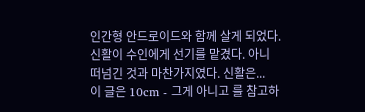인간형 안드로이드와 함께 살게 되었다. 신활이 수인에게 선기를 맡겼다. 아니 떠넘긴 것과 마찬가지였다. 신활은...
이 글은 10cm - 그게 아니고 를 참고하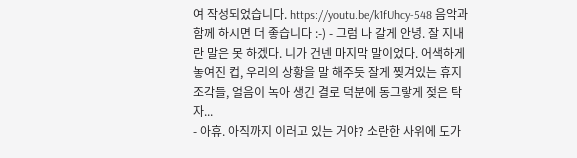여 작성되었습니다. https://youtu.be/k1fUhcy-548 음악과 함께 하시면 더 좋습니다 :-) - 그럼 나 갈게 안녕. 잘 지내란 말은 못 하겠다. 니가 건넨 마지막 말이었다. 어색하게 놓여진 컵, 우리의 상황을 말 해주듯 잘게 찢겨있는 휴지조각들, 얼음이 녹아 생긴 결로 덕분에 동그랗게 젖은 탁자...
- 아휴. 아직까지 이러고 있는 거야? 소란한 사위에 도가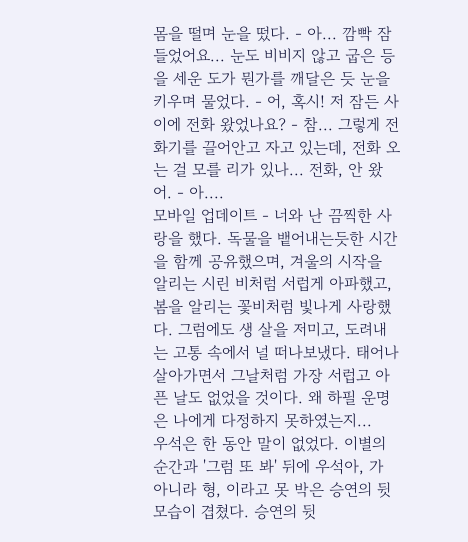몸을 떨며 눈을 떴다. - 아... 깜빡 잠 들었어요... 눈도 비비지 않고 굽은 등을 세운 도가 뭔가를 깨달은 듯 눈을 키우며 물었다. - 어, 혹시! 저 잠든 사이에 전화 왔었나요? - 참... 그렇게 전화기를 끌어안고 자고 있는데, 전화 오는 걸 모를 리가 있나... 전화, 안 왔어. - 아....
모바일 업데이트 - 너와 난 끔찍한 사랑을 했다. 독물을 뱉어내는듯한 시간을 함께 공유했으며, 겨울의 시작을 알리는 시린 비처럼 서럽게 아파했고, 봄을 알리는 꽃비처럼 빛나게 사랑했다. 그럼에도 생 살을 저미고, 도려내는 고통 속에서 널 떠나보냈다. 태어나 살아가면서 그날처럼 가장 서럽고 아픈 날도 없었을 것이다. 왜 하필 운명은 나에게 다정하지 못하였는지...
우석은 한 동안 말이 없었다. 이별의 순간과 '그럼 또 봐' 뒤에 우석아, 가 아니라 형, 이라고 못 박은 승연의 뒷모습이 겹쳤다. 승연의 뒷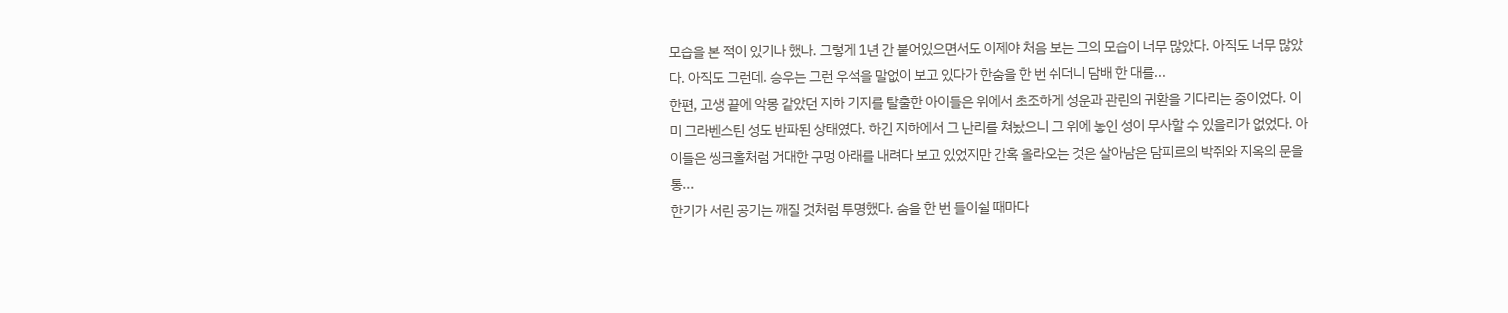모습을 본 적이 있기나 했나. 그렇게 1년 간 붙어있으면서도 이제야 처음 보는 그의 모습이 너무 많았다. 아직도 너무 많았다. 아직도 그런데. 승우는 그런 우석을 말없이 보고 있다가 한숨을 한 번 쉬더니 담배 한 대를...
한편, 고생 끝에 악몽 같았던 지하 기지를 탈출한 아이들은 위에서 초조하게 성운과 관린의 귀환을 기다리는 중이었다. 이미 그라벤스틴 성도 반파된 상태였다. 하긴 지하에서 그 난리를 쳐놨으니 그 위에 놓인 성이 무사할 수 있을리가 없었다. 아이들은 씽크홀처럼 거대한 구멍 아래를 내려다 보고 있었지만 간혹 올라오는 것은 살아남은 담피르의 박쥐와 지옥의 문을 통...
한기가 서린 공기는 깨질 것처럼 투명했다. 숨을 한 번 들이쉴 때마다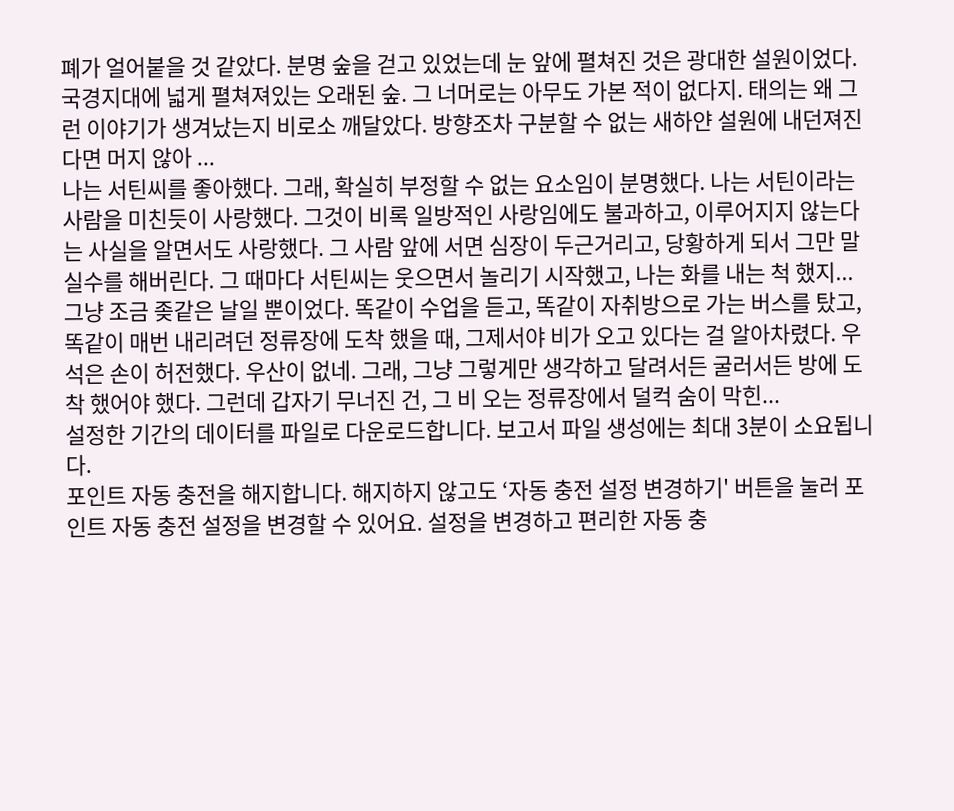폐가 얼어붙을 것 같았다. 분명 숲을 걷고 있었는데 눈 앞에 펼쳐진 것은 광대한 설원이었다. 국경지대에 넓게 펼쳐져있는 오래된 숲. 그 너머로는 아무도 가본 적이 없다지. 태의는 왜 그런 이야기가 생겨났는지 비로소 깨달았다. 방향조차 구분할 수 없는 새하얀 설원에 내던져진다면 머지 않아 ...
나는 서틴씨를 좋아했다. 그래, 확실히 부정할 수 없는 요소임이 분명했다. 나는 서틴이라는 사람을 미친듯이 사랑했다. 그것이 비록 일방적인 사랑임에도 불과하고, 이루어지지 않는다는 사실을 알면서도 사랑했다. 그 사람 앞에 서면 심장이 두근거리고, 당황하게 되서 그만 말 실수를 해버린다. 그 때마다 서틴씨는 웃으면서 놀리기 시작했고, 나는 화를 내는 척 했지...
그냥 조금 좆같은 날일 뿐이었다. 똑같이 수업을 듣고, 똑같이 자취방으로 가는 버스를 탔고, 똑같이 매번 내리려던 정류장에 도착 했을 때, 그제서야 비가 오고 있다는 걸 알아차렸다. 우석은 손이 허전했다. 우산이 없네. 그래, 그냥 그렇게만 생각하고 달려서든 굴러서든 방에 도착 했어야 했다. 그런데 갑자기 무너진 건, 그 비 오는 정류장에서 덜컥 숨이 막힌...
설정한 기간의 데이터를 파일로 다운로드합니다. 보고서 파일 생성에는 최대 3분이 소요됩니다.
포인트 자동 충전을 해지합니다. 해지하지 않고도 ‘자동 충전 설정 변경하기' 버튼을 눌러 포인트 자동 충전 설정을 변경할 수 있어요. 설정을 변경하고 편리한 자동 충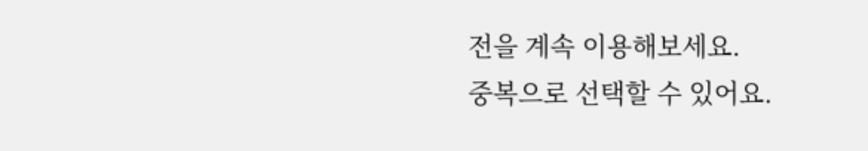전을 계속 이용해보세요.
중복으로 선택할 수 있어요.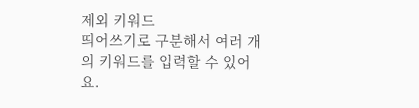제외 키워드
띄어쓰기로 구분해서 여러 개의 키워드를 입력할 수 있어요.